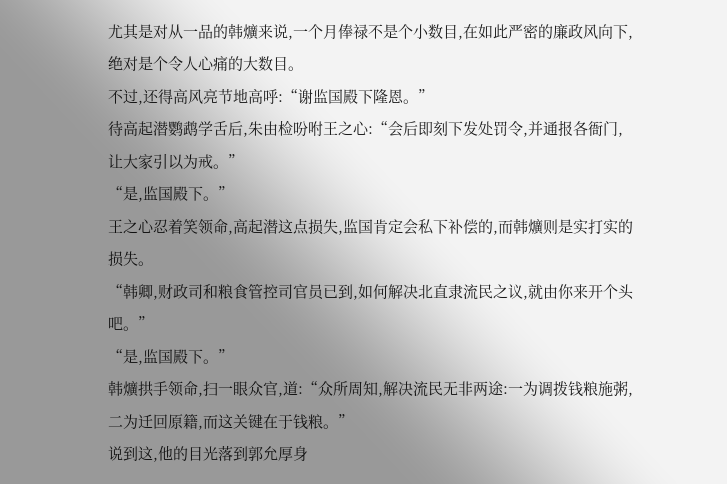尤其是对从一品的韩爌来说,一个月俸禄不是个小数目,在如此严密的廉政风向下,绝对是个令人心痛的大数目。
不过,还得高风亮节地高呼:“谢监国殿下隆恩。”
待高起潜鹦鹉学舌后,朱由检吩咐王之心:“会后即刻下发处罚令,并通报各衙门,让大家引以为戒。”
“是,监国殿下。”
王之心忍着笑领命,高起潜这点损失,监国肯定会私下补偿的,而韩爌则是实打实的损失。
“韩卿,财政司和粮食管控司官员已到,如何解决北直隶流民之议,就由你来开个头吧。”
“是,监国殿下。”
韩爌拱手领命,扫一眼众官,道:“众所周知,解决流民无非两途:一为调拨钱粮施粥,二为迁回原籍,而这关键在于钱粮。”
说到这,他的目光落到郭允厚身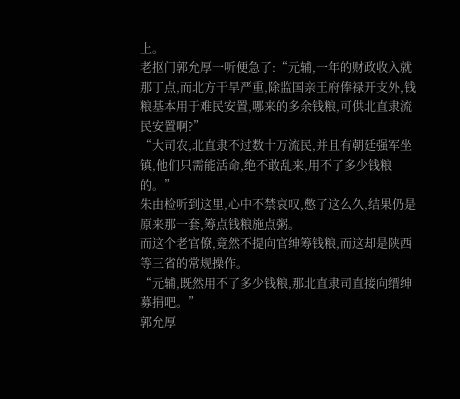上。
老抠门郭允厚一听便急了:“元辅,一年的财政收入就那丁点,而北方干旱严重,除监国亲王府俸禄开支外,钱粮基本用于难民安置,哪来的多余钱粮,可供北直隶流民安置啊?”
“大司农,北直隶不过数十万流民,并且有朝廷强军坐镇,他们只需能活命,绝不敢乱来,用不了多少钱粮的。”
朱由检听到这里,心中不禁哀叹,憋了这么久,结果仍是原来那一套,筹点钱粮施点粥。
而这个老官僚,竟然不提向官绅筹钱粮,而这却是陕西等三省的常规操作。
“元辅,既然用不了多少钱粮,那北直隶司直接向缙绅募捐吧。”
郭允厚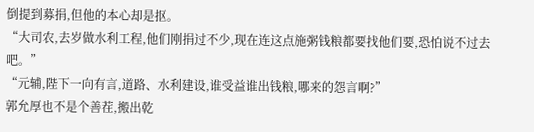倒提到募捐,但他的本心却是抠。
“大司农,去岁做水利工程,他们刚捐过不少,现在连这点施粥钱粮都要找他们要,恐怕说不过去吧。”
“元辅,陛下一向有言,道路、水利建设,谁受益谁出钱粮,哪来的怨言啊?”
郭允厚也不是个善茬,搬出乾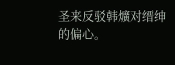圣来反驳韩爌对缙绅的偏心。